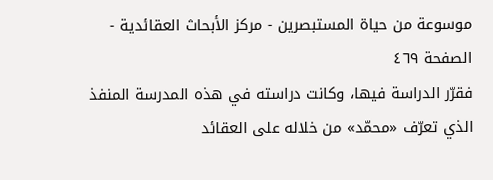موسوعة من حياة المستبصرين - مركز الأبحاث العقائدية - الصفحة ٤٦٩
فقرّر الدراسة فيها، وكانت دراسته في هذه المدرسة المنفذ الذي تعرّف «محمّد» من خلاله على العقائد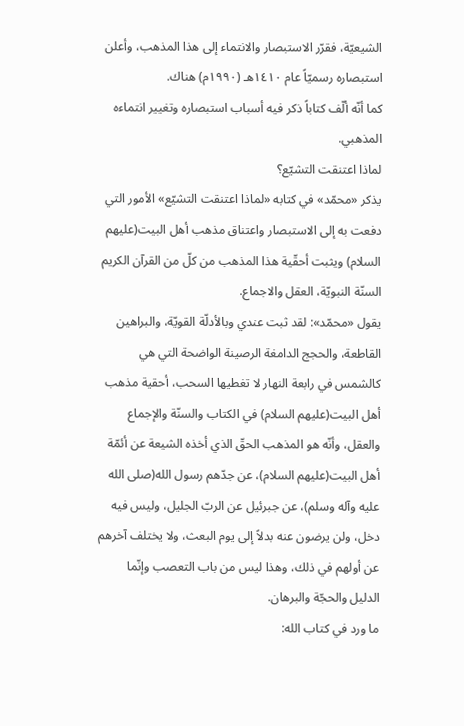الشيعيّة، فقرّر الاستبصار والانتماء إلى هذا المذهب، وأعلن استبصاره رسميّاً عام ١٤١٠هـ (١٩٩٠م) هناك.
كما أنّه ألّف كتاباً ذكر فيه أسباب استبصاره وتغيير انتماءه المذهبي.
لماذا اعتنقت التشيّع؟
يذكر «محمّد» في كتابه «لماذا اعتنقت التشيّع» الأمور التي دفعت به إلى الاستبصار واعتناق مذهب أهل البيت(عليهم السلام) ويثبت أحقّية هذا المذهب من كلّ من القرآن الكريم السنّة النبويّة، العقل والاجماع.
يقول «محمّد»: لقد ثبت عندي وبالأدلّة القويّة، والبراهين القاطعة، والحجج الدامغة الرصينة الواضحة التي هي كالشمس في رابعة النهار لا تغطيها السحب، أحقية مذهب أهل البيت(عليهم السلام) في الكتاب والسنّة والإجماع والعقل، وأنّه هو المذهب الحقّ الذي أخذه الشيعة عن أئمّة أهل البيت(عليهم السلام)، عن جدّهم رسول الله(صلى الله عليه وآله وسلم)، عن جبرئيل عن الربّ الجليل، وليس فيه دخل، ولن يرضون عنه بدلاً إلى يوم البعث، ولا يختلف آخرهم عن أولهم في ذلك، وهذا ليس من باب التعصب وإنّما الدليل والحجّة والبرهان.
ما ورد في كتاب الله: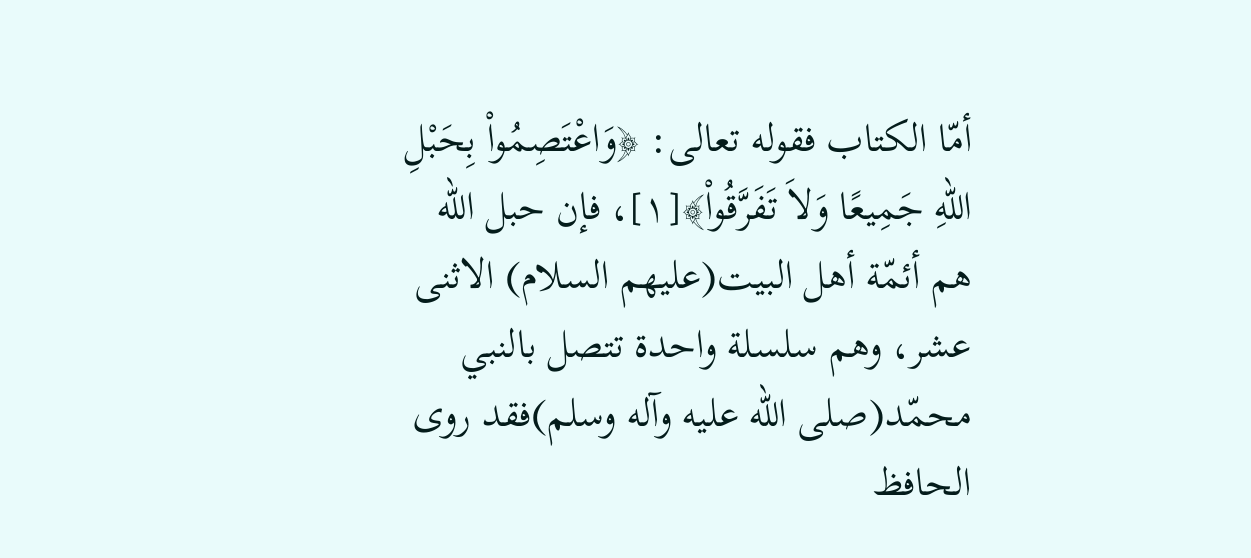أمّا الكتاب فقوله تعالى: ﴿وَاعْتَصِمُواْ بِحَبْلِ اللّهِ جَمِيعًا وَلاَ تَفَرَّقُواْ﴾[١]، فإن حبل الله هم أئمّة أهل البيت(عليهم السلام) الاثنى عشر، وهم سلسلة واحدة تتصل بالنبي محمّد(صلى الله عليه وآله وسلم)فقد روى الحافظ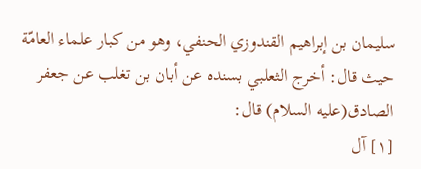سليمان بن إبراهيم القندوزي الحنفي، وهو من كبار علماء العامّة حيث قال: أخرج الثعلبي بسنده عن أبان بن تغلب عن جعفر الصادق(عليه السلام) قال:
[١] آل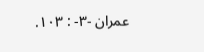عمران -٣- : ١٠٣.